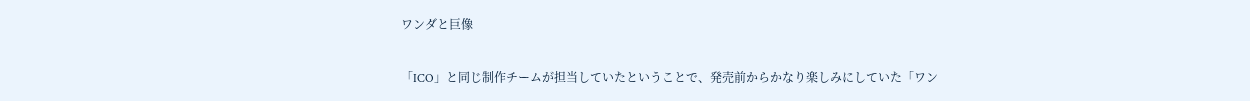ワンダと巨像

「ICO」と同じ制作チームが担当していたということで、発売前からかなり楽しみにしていた「ワン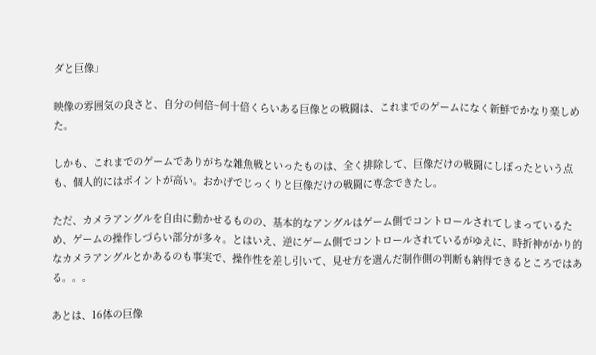ダと巨像」

映像の雰囲気の良さと、自分の何倍~何十倍くらいある巨像との戦闘は、これまでのゲームになく新鮮でかなり楽しめた。

しかも、これまでのゲームでありがちな雑魚戦といったものは、全く排除して、巨像だけの戦闘にしぼったという点も、個人的にはポイントが高い。おかげでじっくりと巨像だけの戦闘に専念できたし。

ただ、カメラアングルを自由に動かせるものの、基本的なアングルはゲーム側でコントロールされてしまっているため、ゲームの操作しづらい部分が多々。とはいえ、逆にゲーム側でコントロールされているがゆえに、時折神がかり的なカメラアングルとかあるのも事実で、操作性を差し引いて、見せ方を選んだ制作側の判断も納得できるところではある。。。

あとは、16体の巨像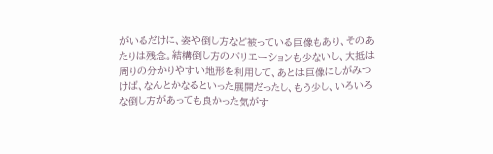がいるだけに、姿や倒し方など被っている巨像もあり、そのあたりは残念。結構倒し方のバリエーションも少ないし、大抵は周りの分かりやすい地形を利用して、あとは巨像にしがみつけば、なんとかなるといった展開だったし、もう少し、いろいろな倒し方があっても良かった気がす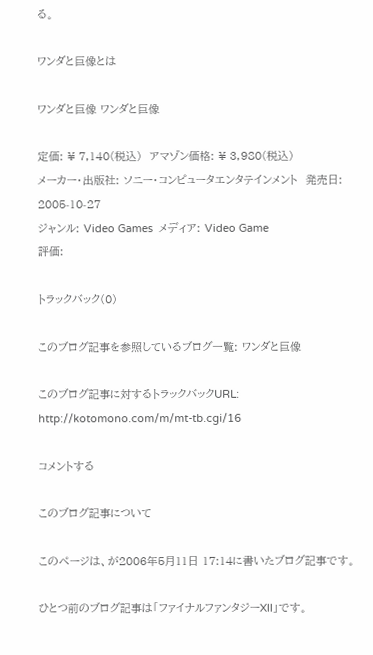る。

ワンダと巨像とは

ワンダと巨像 ワンダと巨像

定価: ¥ 7,140(税込)  アマゾン価格: ¥ 3,980(税込)
メーカー・出版社: ソニー・コンピュータエンタテインメント  発売日: 2005-10-27
ジャンル: Video Games  メディア: Video Game
評価:

トラックバック(0)

このブログ記事を参照しているブログ一覧: ワンダと巨像

このブログ記事に対するトラックバックURL: http://kotomono.com/m/mt-tb.cgi/16

コメントする

このブログ記事について

このページは、が2006年5月11日 17:14に書いたブログ記事です。

ひとつ前のブログ記事は「ファイナルファンタジーXII」です。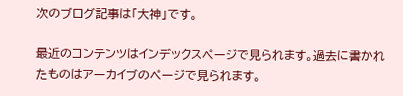次のブログ記事は「大神」です。

最近のコンテンツはインデックスページで見られます。過去に書かれたものはアーカイブのページで見られます。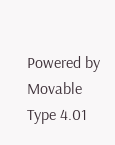Powered by Movable Type 4.01